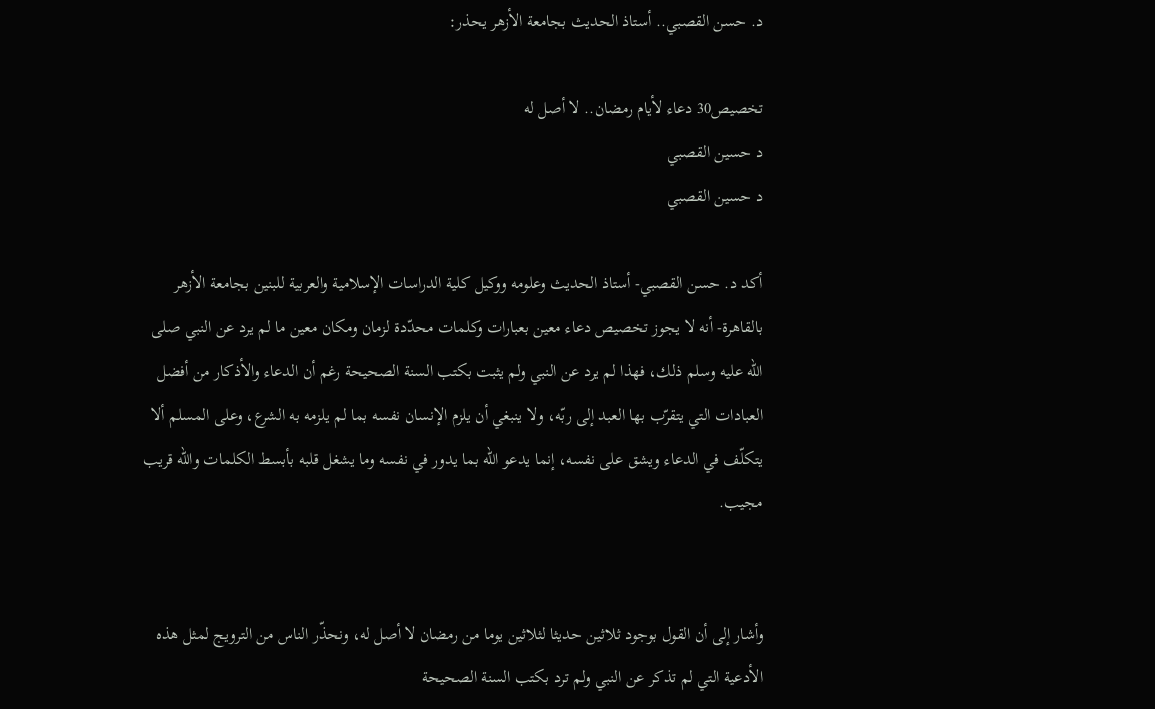د. حسن القصبي.. أستاذ الحديث بجامعة الأزهر يحذر:

تخصيص30 دعاء لأيام رمضان.. لا أصل له
د حسين القصبي
د حسين القصبي

أكد د. حسن القصبي- أستاذ الحديث وعلومه ووكيل كلية الدراسات الإسلامية والعربية للبنين بجامعة الأزهر بالقاهرة- أنه لا يجوز تخصيص دعاء معين بعبارات وكلمات محدّدة لزمان ومكان معين ما لم يرد عن النبي صلى الله عليه وسلم ذلك، فهذا لم يرد عن النبي ولم يثبت بكتب السنة الصحيحة رغم أن الدعاء والأذكار من أفضل العبادات التي يتقرّب بها العبد إلى ربّه، ولا ينبغي أن يلزم الإنسان نفسه بما لم يلزمه به الشرع، وعلى المسلم ألا يتكلّف في الدعاء ويشق على نفسه، إنما يدعو الله بما يدور في نفسه وما يشغل قلبه بأبسط الكلمات والله قريب مجيب.


وأشار إلى أن القول بوجود ثلاثين حديثا لثلاثين يوما من رمضان لا أصل له، ونحذّر الناس من الترويج لمثل هذه الأدعية التي لم تذكر عن النبي ولم ترد بكتب السنة الصحيحة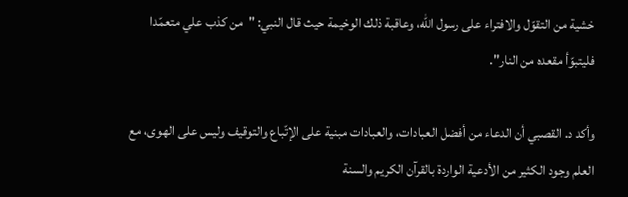خشية من التقوّل والافتراء على رسول الله، وعاقبة ذلك الوخيمة حيث قال النبي: "من كذب علي متعمّدا فليتبوّأ مقعده من النار".

وأكد د. القصبي أن الدعاء من أفضل العبادات، والعبادات مبنية على الإتّباع والتوقيف وليس على الهوى، مع العلم وجود الكثير من الأدعية الواردة بالقرآن الكريم والسنة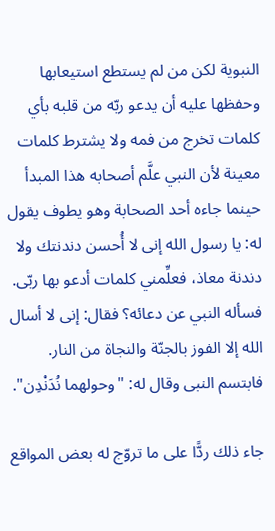النبوية لكن من لم يستطع استيعابها وحفظها عليه أن يدعو ربّه من قلبه بأي كلمات تخرج من فمه ولا يشترط كلمات معينة لأن النبي علَّم أصحابه هذا المبدأ حينما جاءه أحد الصحابة وهو يطوف يقول له: يا رسول الله إنى لا أُحسن دندنتك ولا دندنة معاذ، فعلِّمني كلمات أدعو بها ربّى. فسأله النبي عن دعائه؟ فقال: إنى لا أسال الله إلا الفوز بالجنّة والنجاة من النار. فابتسم النبى وقال له: "وحولهما نُدَنْدِن".

جاء ذلك ردًّا على ما تروّج له بعض المواقع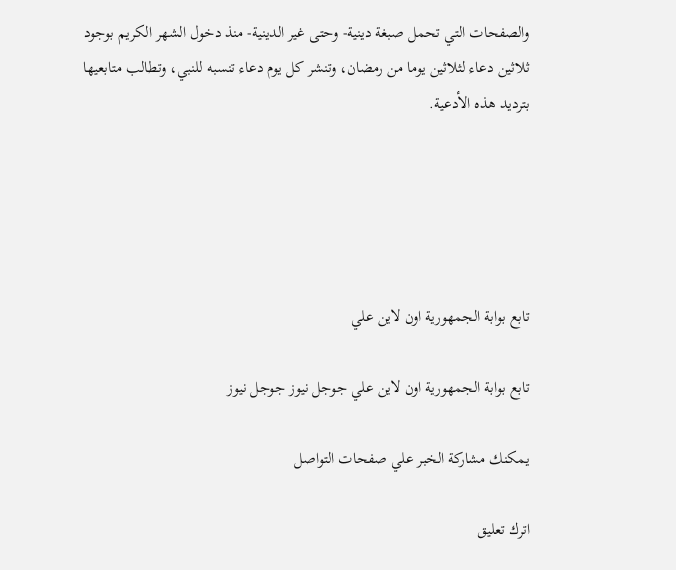والصفحات التي تحمل صبغة دينية- وحتى غير الدينية- منذ دخول الشهر الكريم بوجود ثلاثين دعاء لثلاثين يوما من رمضان، وتنشر كل يوم دعاء تنسبه للنبي، وتطالب متابعيها بترديد هذه الأدعية.





تابع بوابة الجمهورية اون لاين علي

تابع بوابة الجمهورية اون لاين علي جوجل نيوز جوجل نيوز

يمكنك مشاركة الخبر علي صفحات التواصل

اترك تعليق